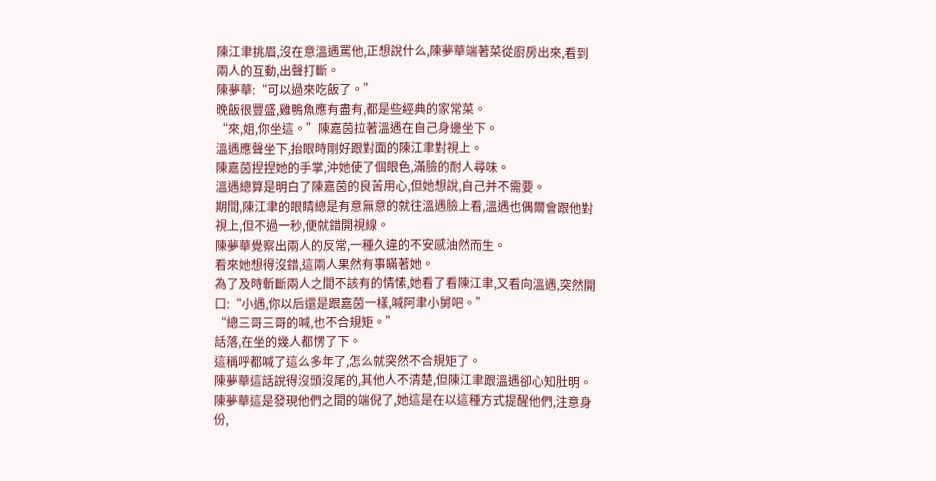陳江聿挑眉,沒在意溫遇罵他,正想說什么,陳夢華端著菜從廚房出來,看到兩人的互動,出聲打斷。
陳夢華:“可以過來吃飯了。”
晚飯很豐盛,雞鴨魚應有盡有,都是些經典的家常菜。
“來,姐,你坐這。”陳嘉茵拉著溫遇在自己身邊坐下。
溫遇應聲坐下,抬眼時剛好跟對面的陳江聿對視上。
陳嘉茵捏捏她的手掌,沖她使了個眼色,滿臉的耐人尋味。
溫遇總算是明白了陳嘉茵的良苦用心,但她想說,自己并不需要。
期間,陳江聿的眼睛總是有意無意的就往溫遇臉上看,溫遇也偶爾會跟他對視上,但不過一秒,便就錯開視線。
陳夢華覺察出兩人的反常,一種久違的不安感油然而生。
看來她想得沒錯,這兩人果然有事瞞著她。
為了及時斬斷兩人之間不該有的情愫,她看了看陳江聿,又看向溫遇,突然開口:“小遇,你以后還是跟嘉茵一樣,喊阿聿小舅吧。”
“總三哥三哥的喊,也不合規矩。”
話落,在坐的幾人都愣了下。
這稱呼都喊了這么多年了,怎么就突然不合規矩了。
陳夢華這話說得沒頭沒尾的,其他人不清楚,但陳江聿跟溫遇卻心知肚明。
陳夢華這是發現他們之間的端倪了,她這是在以這種方式提醒他們,注意身份,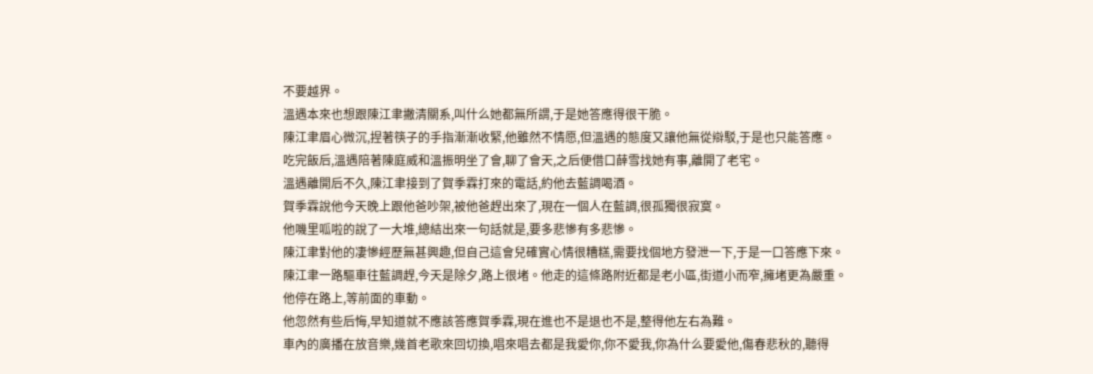不要越界。
溫遇本來也想跟陳江聿撇清關系,叫什么她都無所謂,于是她答應得很干脆。
陳江聿眉心微沉,捏著筷子的手指漸漸收緊,他雖然不情愿,但溫遇的態度又讓他無從辯駁,于是也只能答應。
吃完飯后,溫遇陪著陳庭威和溫振明坐了會,聊了會天,之后便借口薛雪找她有事,離開了老宅。
溫遇離開后不久,陳江聿接到了賀季霖打來的電話,約他去藍調喝酒。
賀季霖說他今天晚上跟他爸吵架,被他爸趕出來了,現在一個人在藍調,很孤獨很寂寞。
他嘰里呱啦的說了一大堆,總結出來一句話就是,要多悲慘有多悲慘。
陳江聿對他的凄慘經歷無甚興趣,但自己這會兒確實心情很糟糕,需要找個地方發泄一下,于是一口答應下來。
陳江聿一路驅車往藍調趕,今天是除夕,路上很堵。他走的這條路附近都是老小區,街道小而窄,擁堵更為嚴重。
他停在路上,等前面的車動。
他忽然有些后悔,早知道就不應該答應賀季霖,現在進也不是退也不是,整得他左右為難。
車內的廣播在放音樂,幾首老歌來回切換,唱來唱去都是我愛你,你不愛我,你為什么要愛他,傷春悲秋的,聽得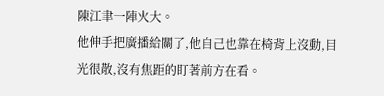陳江聿一陣火大。
他伸手把廣播給關了,他自己也靠在椅背上沒動,目光很散,沒有焦距的盯著前方在看。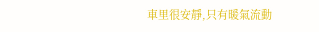車里很安靜,只有暖氣流動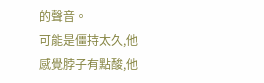的聲音。
可能是僵持太久,他感覺脖子有點酸,他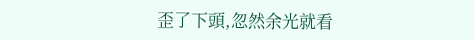歪了下頭,忽然余光就看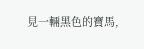見一輛黑色的寶馬,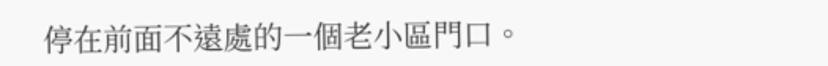停在前面不遠處的一個老小區門口。